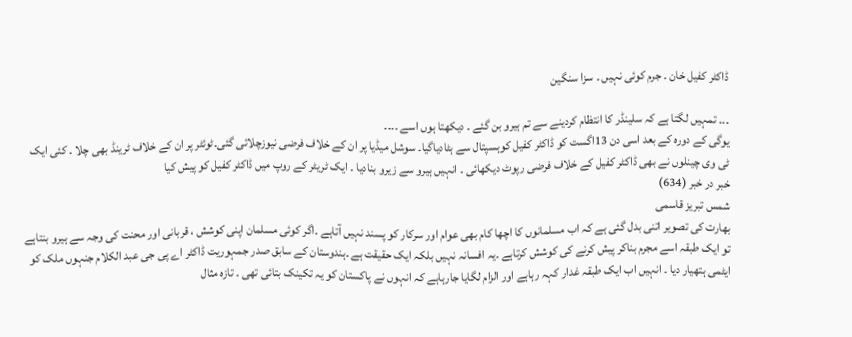ڈاکٹر کفیل خان ۔ جرم کوئی نہیں ۔ سزا سنگین

۔۔۔ تمہیں لگتا ہے کہ سلینڈر کا انتظام کردینے سے تم ہیرو بن گئے ۔ دیکھتا ہوں اسے ۔۔۔۔
یوگی کے دورہ کے بعد اسی دن 13اگست کو ڈاکٹر کفیل کوہسپتال سے ہٹادیاگیا۔ سوشل میڈیا پر ان کے خلاف فرضی نیوزچلائی گئی۔ٹوئٹر پر ان کے خلاف ٹرینڈ بھی چلا ۔ کئی ایک ٹی وی چینلوں نے بھی ڈاکٹر کفیل کے خلاف فرضی رپوٹ دیکھائی ۔ انہیں ہیرو سے زیرو بنادیا ۔ ایک ٹریٹر کے روپ میں ڈاکٹر کفیل کو پیش کیا
خبر در خبر (634)
شمس تبریز قاسمی
بھارت کی تصویر اتنی بدل گئی ہے کہ اب مسلمانوں کا اچھا کام بھی عوام اور سرکار کو پسند نہیں آتاہے ۔اگر کوئی مسلمان اپنی کوشش ، قربانی اور محنت کی وجہ سے ہیرو بنتاہے تو ایک طبقہ اسے مجرم بناکر پیش کرنے کی کوشش کرتاہے ۔یہ افسانہ نہیں بلکہ ایک حقیقت ہے ۔ہندوستان کے سابق صدر جمہوریت ڈاکٹر اے پی جی عبد الکلام جنہوں ملک کو ایٹمی ہتھیار دیا ۔ انہیں اب ایک طبقہ غدار کہہ رہاہے اور الزام لگایا جارہاہے کہ انہوں نے پاکستان کو یہ تکینک بتائی تھی ۔ تازہ مثال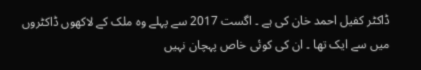ڈاکٹر کفیل احمد خان کی ہے ۔ اگست 2017 سے پہلے وہ ملک کے لاکھوں ڈاکٹروں میں سے ایک تھا ۔ ان کی کوئی خاص پہچان نہیں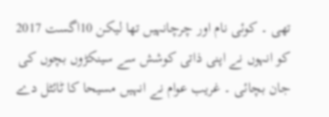تھی ۔ کوئی نام اور چرچانہیں تھا لیکن 10اگست 2017 کو انہوں نے اپنی ذاتی کوشش سے سینکڑوں بچوں کی جان بچائی ۔ غریب عوام نے انہیں مسیحا کا ٹائٹل دے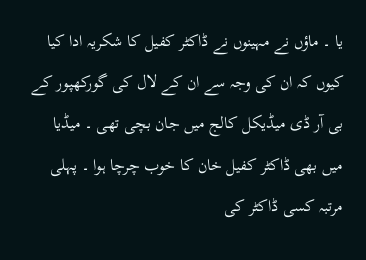یا ۔ ماؤں نے مہینوں نے ڈاکٹر کفیل کا شکریہ ادا کیا کیوں کہ ان کی وجہ سے ان کے لال کی گورکھپور کے بی آر ڈی میڈیکل کالج میں جان بچی تھی ۔ میڈیا میں بھی ڈاکٹر کفیل خان کا خوب چرچا ہوا ۔ پہلی مرتبہ کسی ڈاکٹر کی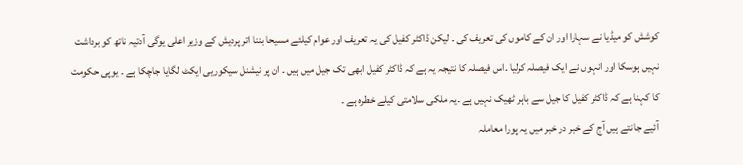کوشش کو میڈیا نے سہارا اور ان کے کاموں کی تعریف کی ۔ لیکن ڈاکٹر کفیل کی یہ تعریف اور عوام کیلئے مسیحا بننا اتر پردیش کے وزیر اعلی یوگی آدتیہ ناتھ کو برداشت نہیں ہوسکا اور انہوں نے ایک فیصلہ کرلیا ۔اس فیصلہ کا نتیجہ یہ ہے کہ ڈاکٹر کفیل ابھی تک جیل میں ہیں ۔ ان پر نیشنل سیکوریی ایکٹ لگایا جاچکا ہے ۔ یوپی حکومت کا کہنا ہے کہ ڈاکٹر کفیل کا جیل سے باہر ٹھیک نہیں ہے ۔یہ ملکی سلامتی کیلے خطرہ ہے ۔
آئیے جانتے ہیں آج کے خبر در خبر میں یہ پورا معاملہ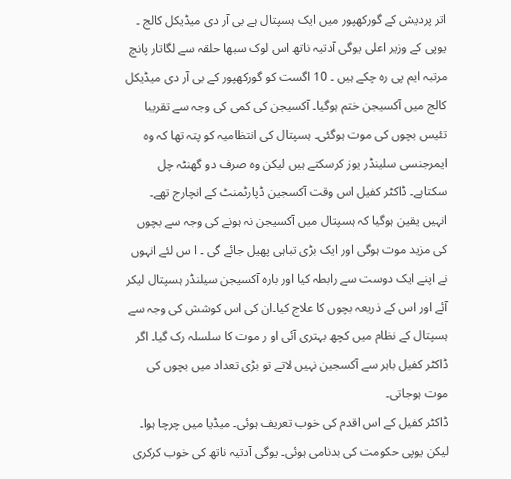اتر پردیش کے گورکھپور میں ایک ہسپتال ہے بی آر دی میڈیکل کالج ۔ یوپی کے وزیر اعلی یوگی آدتیہ ناتھ اس لوک سبھا حلقہ سے لگاتار پانچ مرتبہ ایم پی رہ چکے ہیں ۔ 10 اگست کو گورکھپور کے بی آر دی میڈیکل کالج میں آکسیجن ختم ہوگیا۔ آکسیجن کی کمی کی وجہ سے تقریبا تئیس بچوں کی موت ہوگئی۔ ہسپتال کی انتظامیہ کو پتہ تھا کہ وہ ایمرجنسی سلینڈر یوز کرسکتے ہیں لیکن وہ صرف دو گھنٹہ چل سکتاہے۔ ڈاکٹر کفیل اس وقت آکسجین ڈپارٹمنٹ کے انچارج تھے۔ انہیں یقین ہوگیا کہ ہسپتال میں آکسیجن نہ ہونے کی وجہ سے بچوں کی مزید موت ہوگی اور ایک بڑی تباہی پھیل جائے گی ۔ ا س لئے انہوں نے اپنے ایک دوست سے رابطہ کیا اور بارہ آکسیجن سیلنڈر ہسپتال لیکر آئے اور اس کے ذریعہ بچوں کا علاج کیا۔ان کی اس کوشش کی وجہ سے ہسپتال کے نظام میں کچھ بہتری آئی او ر موت کا سلسلہ رک گیا۔ اگر ڈاکٹر کفیل باہر سے آکسجین نہیں لاتے تو بڑی تعداد میں بچوں کی موت ہوجاتی۔
ڈاکٹر کفیل کے اس اقدم کی خوب تعریف ہوئی۔ میڈیا میں چرچا ہوا۔ لیکن یوپی حکومت کی بدنامی ہوئی۔ یوگی آدتیہ ناتھ کی خوب کرکری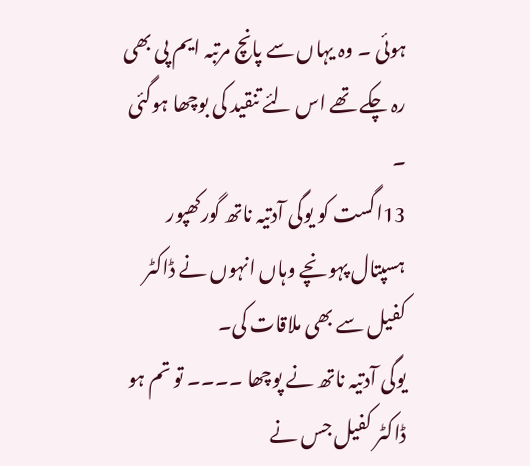ہوئی ۔ وہ یہاں سے پانچ مرتبہ ایم پی بھی رہ چکے تھے اس لئے تنقید کی بوچھا ہوگئی ۔
13اگست کو یوگی آدتیہ ناتھ گورکھپور ہسپتال پہونچے وہاں انہوں نے ڈاکٹر کفیل سے بھی ملاقات کی۔
یوگی آدتیہ ناتھ نے پوچھا ۔۔۔۔ تو تم ہو ڈاکٹر کفیل جس نے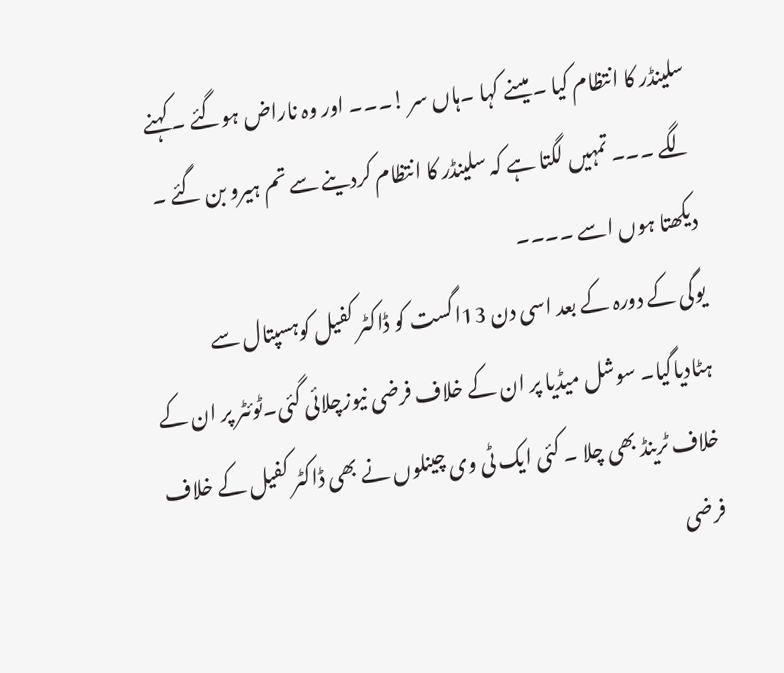سلینڈر کا انتظام کیا ۔ میںنے کہا ۔ہاں سر !۔۔۔ اور وہ ناراض ہوگئے ۔ کہنے لگے ۔۔۔ تمہیں لگتا ہے کہ سلینڈر کا انتظام کردینے سے تم ہیرو بن گئے ۔ دیکھتا ہوں اسے ۔۔۔۔
یوگی کے دورہ کے بعد اسی دن 13اگست کو ڈاکٹر کفیل کوہسپتال سے ہٹادیاگیا۔ سوشل میڈیا پر ان کے خلاف فرضی نیوزچلائی گئی۔ٹوئٹر پر ان کے خلاف ٹرینڈ بھی چلا ۔ کئی ایک ٹی وی چینلوں نے بھی ڈاکٹر کفیل کے خلاف فرضی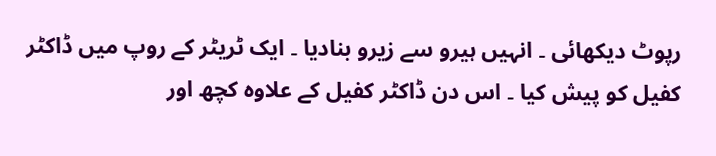رپوٹ دیکھائی ۔ انہیں ہیرو سے زیرو بنادیا ۔ ایک ٹریٹر کے روپ میں ڈاکٹر کفیل کو پیش کیا ۔ اس دن ڈاکٹر کفیل کے علاوہ کچھ اور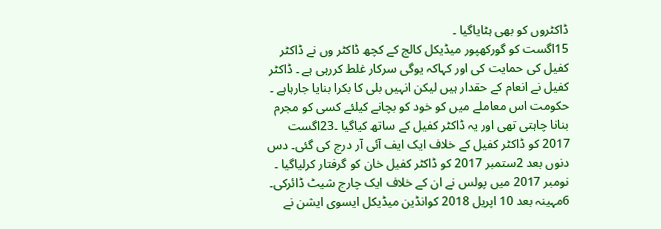ڈاکٹروں کو بھی ہٹایاگیا ۔
15اگست کو گورکھپور میڈیکل کالج کے کچھ ڈاکٹر وں نے ڈاکٹر کفیل کی حمایت کی اور کہاکہ یوگی سرکار غلط کررہی ہے ۔ ڈاکٹر کفیل نے انعام کے حقدار ہیں لیکن انہیں بلی کا بکرا بنایا جارہاہے ۔ حکومت اس معاملے میں کو خود کو بچانے کیلئے کسی کو مجرم بنانا چاہتی تھی اور یہ ڈاکٹر کفیل کے ساتھ کیاگیا ۔23اگست 2017 کو ڈاکٹر کفیل کے خلاف ایک ایف آئی آر درج کی گئی۔ دس دنوں بعد 2ستمبر 2017 کو ڈاکٹر کفیل خان کو گرفتار کرلیاگیا ۔
نومبر 2017 میں پولس نے ان کے خلاف ایک چارج شیٹ ڈائرکی۔ 6مہینہ بعد 10 اپریل 2018 کوانڈین میڈیکل ایسوی ایشن نے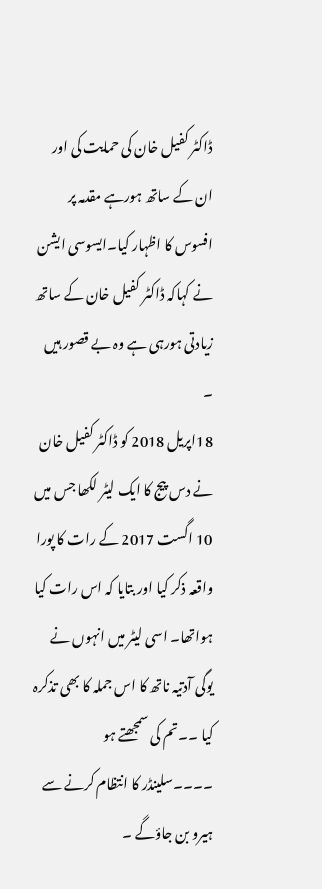ڈاکٹر کفیل خان کی حمایت کی اور ان کے ساتھ ہورہے مقدمہ پر افسوس کا اظہار کیا۔ایسوسی ایشن نے کہاکہ ڈاکٹر کفیل خان کے ساتھ زیادتی ہورہی ہے وہ بے قصور ہیں ۔
18اپریل 2018 کو ڈاکٹر کفیل خان نے دس پیج کا ایک لیٹر لکھا جس میں 10 اگست 2017 کے رات کا پورا واقعہ ذکر کیا اور بتایا کہ اس رات کیا ہواتھا۔ اسی لیٹر میں انہوں نے یوگی آدتیہ ناتھ کا اس جملہ کا بھی تذکرہ کیا ۔۔تم کی سمجھتے ہو ۔۔۔۔سلینڈر کا انتظام کرنے سے ہیرو بن جاؤگے ۔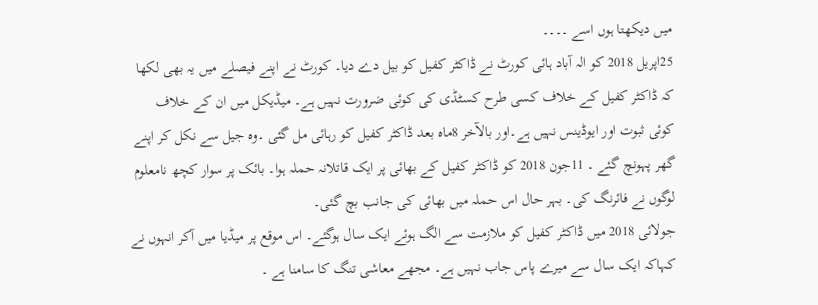میں دیکھتا ہوں اسے ۔۔۔۔
25اپریل 2018 کو الہ آباد ہائی کورٹ نے ڈاکٹر کفیل کو بیل دے دیا۔ کورٹ نے اپنے فیصلے میں یہ بھی لکھا کہ ڈاکٹر کفیل کے خلاف کسی طرح کسٹڈی کی کوئی ضرورت نہیں ہے۔ میڈیکل میں ان کے خلاف کوئی ثبوت اور ایوڈینس نہیں ہے۔اور بالآخر 8ماہ بعد ڈاکٹر کفیل کو رہائی مل گئی ۔وہ جیل سے نکل کر اپنے گھر پہونچ گئے ۔ 11جون 2018 کو ڈاکٹر کفیل کے بھائی پر ایک قاتلانہ حملہ ہوا۔ بائک پر سوار کچھ نامعلوم لوگوں نے فائرنگ کی۔ بہر حال اس حملہ میں بھائی کی جانب بچ گئی۔
جولائی 2018 میں ڈاکٹر کفیل کو ملازمت سے الگ ہوئے ایک سال ہوگئے۔ اس موقع پر میڈیا میں آکر انہوں نے کہاکہ ایک سال سے میرے پاس جاب نہیں ہے۔ مجھے معاشی تنگ کا سامنا ہے ۔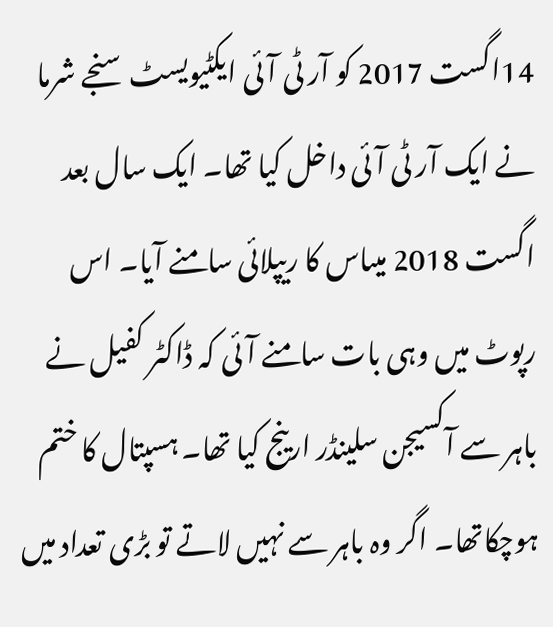14اگست 2017 کو آر ٹی آئی ایکٹیویسٹ سنجے شرما نے ایک آر ٹی آئی داخل کیا تھا۔ ایک سال بعد اگست 2018 میںاس کا ریپلائی سامنے آیا۔ اس رپوٹ میں وہی بات سامنے آئی کہ ڈاکٹر کفیل نے باہر سے آکسیجن سلینڈر ارینج کیا تھا۔ ہسپتال کا ختم ہوچکاتھا۔ اگر وہ باہر سے نہیں لاتے تو بڑی تعداد میں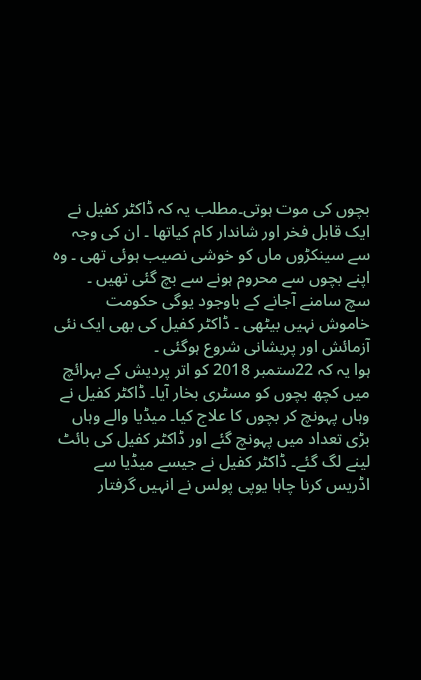بچوں کی موت ہوتی۔مطلب یہ کہ ڈاکٹر کفیل نے ایک قابل فخر اور شاندار کام کیاتھا ۔ ان کی وجہ سے سینکڑوں ماں کو خوشی نصیب ہوئی تھی ۔ وہ اپنے بچوں سے محروم ہونے سے بچ گئی تھیں ۔
سچ سامنے آجانے کے باوجود یوگی حکومت خاموش نہیں بیٹھی ۔ ڈاکٹر کفیل کی بھی ایک نئی آزمائش اور پریشانی شروع ہوگئی ۔
ہوا یہ کہ 22ستمبر 2018 کو اتر پردیش کے بہرائچ میں کچھ بچوں کو مسٹری بخار آیا۔ ڈاکٹر کفیل نے وہاں پہونچ کر بچوں کا علاج کیا۔ میڈیا والے وہاں بڑی تعداد میں پہونچ گئے اور ڈاکٹر کفیل کی بائٹ لینے لگ گئے۔ ڈاکٹر کفیل نے جیسے میڈیا سے اڈریس کرنا چاہا یوپی پولس نے انہیں گرفتار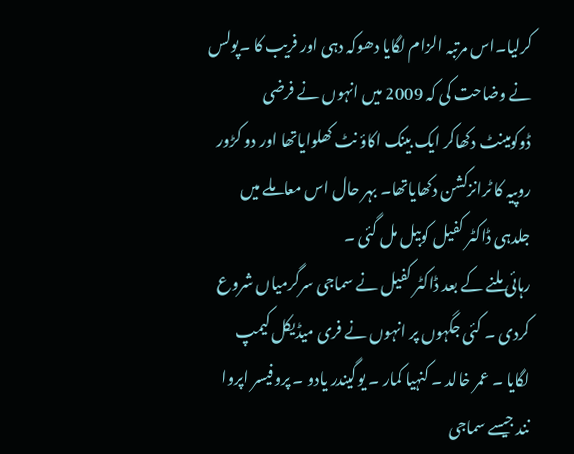کرلیا۔اس مرتبہ الزام لگایا دھوکہ دہی اور فریب کا ۔پولس نے وضاحت کی کہ 2009 میں انہوں نے فرضی ڈوکومینٹ دکھاکر ایک بینک اکاؤ نٹ کھلوایاتھا اور دو کڑور روپیہ کا ٹرانزکشن دکھایاتھا۔ بہر حال اس معاملے میں جلدہی ڈاکٹر کفیل کوبیل مل گئی ۔
رہائی ملنے کے بعد ڈاکٹر کفیل نے سماجی سرگرمیاں شروع کردی ۔ کئی جگہوں پر انہوں نے فری میڈیکل کیمپ لگایا ۔ عمر خالد ۔ کنہیا کمار ۔ یوگیندر یادو ۔ پروفیسر اپروا نند جیسے سماجی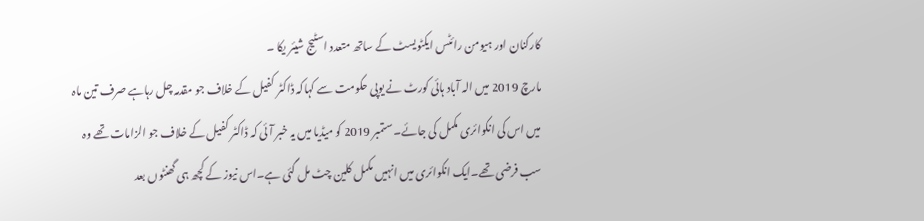کارکنان اور ہیومن رائٹس ایکٹویسٹ کے ساتھ متعدد اسٹیج شیئر یکا ۔
مارچ 2019 میں الہ آباد ہائی کورٹ نے یوپی حکومت سے کہاکہ ڈاکٹر کفیل کے خلاف جو مقدمہ چل رہاہے صرف تین ماہ میں اس کی انکوائری مکمل کی جائے۔ ستمبر 2019 کو میڈیا میں یہ خبر آئی کہ ڈاکٹر کفیل کے خلاف جو الزامات تھے وہ سب فرضی تھے۔ایک انکوائری میں انہیں مکمل کلین چٹ مل گئی ہے۔اس نیوز کے کچھ ہی گھنٹوں بعد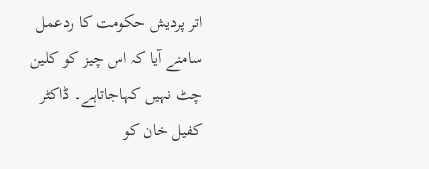اتر پردیش حکومت کا ردعمل سامنے آیا کہ اس چیز کو کلین چٹ نہیں کہاجاتاہے۔ ڈاکٹر کفیل خان کو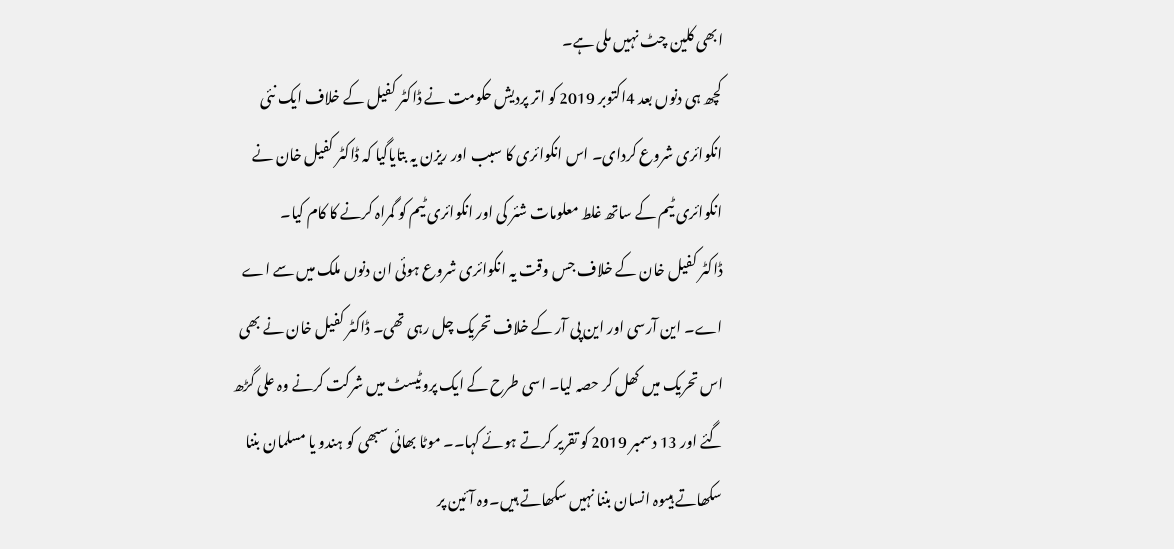ابھی کلین چٹ نہیں ملی ہے۔
کچھ ہی دنوں بعد 4اکتوبر 2019 کو اتر پردیش حکومت نے ڈاکٹر کفیل کے خلاف ایک نئی انکوائری شروع کردای۔ اس انکوائری کا سبب اور ریزن یہ بتایاگیا کہ ڈاکٹر کفیل خان نے انکوائری ٹیم کے ساتھ غلط معلومات شئر کی اور انکوائری ٹیم کو گمراہ کرنے کا کام کیا۔
ڈاکٹر کفیل خان کے خلاف جس وقت یہ انکوائری شروع ہوئی ان دنوں ملک میں سے اے اے۔ این آرسی اور این پی آر کے خلاف تحریک چل رہی تھی۔ ڈاکٹر کفیل خان نے بھی اس تحریک میں کھل کر حصہ لیا۔ اسی طرح کے ایک پروٹیسٹ میں شرکت کرنے وہ علی گڑھ گئے اور 13 دسمبر 2019 کو تقریر کرتے ہوئے کہا۔۔ موٹا بھائی سبھی کو ہندو یا مسلمان بننا سکھاتے ہیںوہ انسان بننا نہیں سکھاتے ہیں۔وہ آئین پر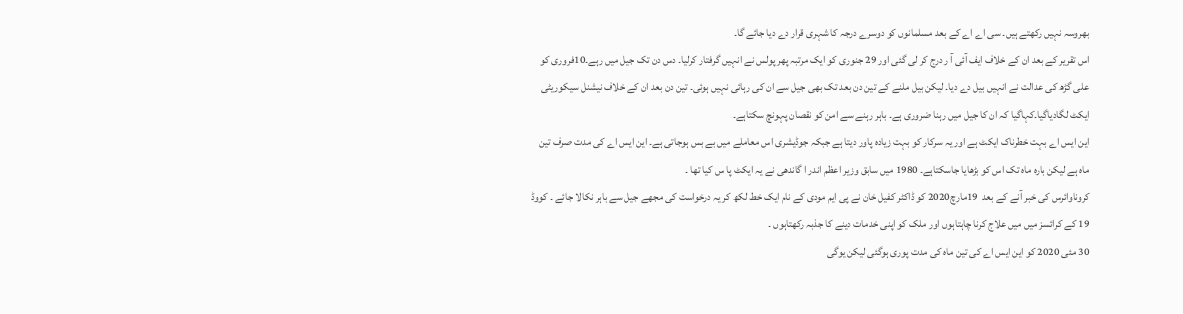بھروسہ نہیں رکھتے ہیں۔ سی اے اے کے بعد مسلمانوں کو دوسرے درجہ کا شہری قرار دے دیا جائے گا۔
اس تقریر کے بعد ان کے خلاف ایف آئی آ ر درج کر لی گئی اور 29 جنوری کو ایک مرتبہ پھر پولس نے انہیں گرفتار کرلیا۔ دس دن تک جیل میں رہے۔10فروری کو علی گڑھ کی عدالت نے انہیں بیل دے دیا۔ لیکن بیل ملنے کے تین دن بعد تک بھی جیل سے ان کی رہائی نہیں ہوئی۔ تین دن بعد ان کے خلاف نیشنل سیکوریٹی ایکٹ لگادیاگیا۔کہاگیا کہ ان کا جیل میں رہنا ضروری ہے۔ باہر رہنے سے امن کو نقصان پہونچ سکتاہے۔
این ایس اے بہت خطرناک ایکٹ ہے اور یہ سرکار کو بہت زیادہ پاور دیتا ہے جبکہ جوڈیشری اس معاملے میں بے بس ہوجاتی ہے۔ این ایس اے کی مدت صرف تین ماہ ہے لیکن بارہ ماہ تک اس کو بڑھایا جاسکتاہے۔ 1980 میں سابق وزیر اعظم اندر ا گاندھی نے یہ ایکٹ پا س کیا تھا ۔
کروناوائرس کی خبر آنے کے بعد  19مارچ2020 کو ڈاکٹر کفیل خان نے پی ایم مودی کے نام ایک خط لکھ کر یہ درخواست کی مجھے جیل سے باہر نکالا جائے ۔ کووڈ 19 کے کرائسز میں میں علاج کرنا چاہتاہوں اور ملک کو اپنی خدمات دینے کا جذبہ رکھتاہوں ۔
30 مئی 2020 کو این ایس اے کی تین ماہ کی مدت پوری ہوگئی لیکن یوگی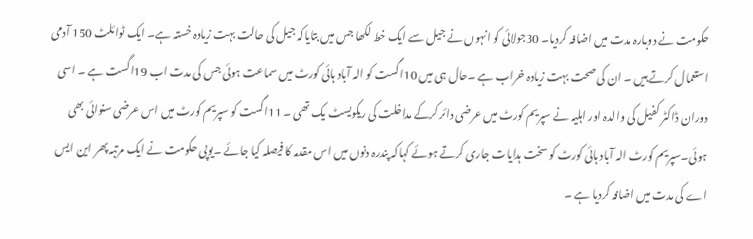حکومت نے دوبارہ مدت میں اضافہ کردیا۔ 30جولائی کو انہوں نے جیل سے ایک خط لکھا جس میں بتایاکہ جیل کی حالت بہت زیادہ خستہ ہے۔ ایک ٹوائلٹ 150 آدمی استعمال کرتے ہیں ۔ ان کی صحت بہت زیادہ خراب ہے ۔حال ہی میں 10اگست کو الہ آباد ہائی کورٹ میں سماعت ہوئی جس کی مدت اب 19اگست ہے ۔ اسی دوران ڈاکٹر کفیل کی والدہ اور اہلیہ نے سپریم کورٹ میں عرضی دائر کرکے مداخلت کی ریکویسٹ یک تھی ۔ 11اگست کو سپریم کورٹ میں اس عرضی سنوائی بھی ہوئی۔سپریم کورٹ الہ آباد ہائی کورٹ کو سخت ہدایات جاری کرتے ہوئے کہاکہ پندرہ دنوں میں اس مقدمہ کا فیصلہ کیا جائے ۔یوپی حکومت نے ایک مرتبہ پھر این ایس اے کی مدت میں اضافہ کردیا ہے ۔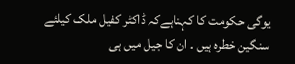یوگی حکومت کا کہناہےکہ ڈاکٹر کفیل ملک کیلئے سنگین خطرہ ہیں ۔ ان کا جیل میں ہی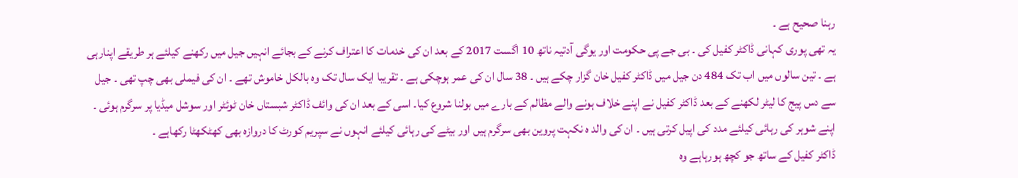رہنا صحیح ہے ۔
یہ تھی پوری کہانی ڈاکٹر کفیل کی ۔ بی جے پی حکومت اور یوگی آدتیہ ناتھ 10 اگست 2017 کے بعد ان کی خدمات کا اعتراف کرنے کے بجائے انہیں جیل میں رکھنے کیلئے ہر طریقے اپنارہی ہے ۔ تین سالوں میں اب تک 484 دن جیل میں ڈاکٹر کفیل خان گزار چکے ہیں ۔ 38 سال ان کی عمر ہوچکی ہے ۔ تقریبا ایک سال تک وہ بالکل خاموش تھے ۔ ان کی فیملی بھی چپ تھی ۔ جیل سے دس پیج کا لیٹر لکھنے کے بعد ڈاکٹر کفیل نے اپنے خلاف ہونے والے مظالم کے بارے میں بولنا شروع کیا۔ اسی کے بعد ان کی وائف ڈاکٹر شبستاں خان ٹوئٹر اور سوشل میڈیا پر سرگرم ہوئی ۔ اپنے شوہر کی رہائی کیلئے مدد کی اپیل کرتی ہیں ۔ ان کی والد ہ نکہت پروین بھی سرگرم ہیں اور بیٹے کی رہائی کیلئے انہوں نے سپریم کورٹ کا دروازہ بھی کھٹکھٹا رکھاہے ۔
ڈاکٹر کفیل کے ساتھ جو کچھ ہورہاہے وہ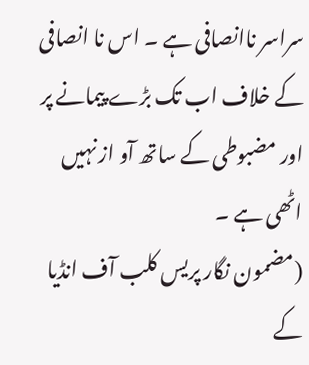سراسر ناانصافی ہے ۔ اس نا انصافی کے خلاف اب تک بڑے پیمانے پر اور مضبوطی کے ساتھ آو از نہیں اٹھی ہے ۔
(مضمون نگار پریس کلب آف انڈیا کے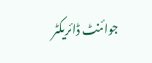جوائنٹ ڈائریکٹر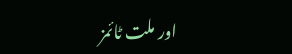اور ملت ٹائمز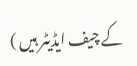کے چیف ایڈیٹر ہیں )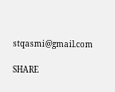stqasmi@gmail.com

SHARE